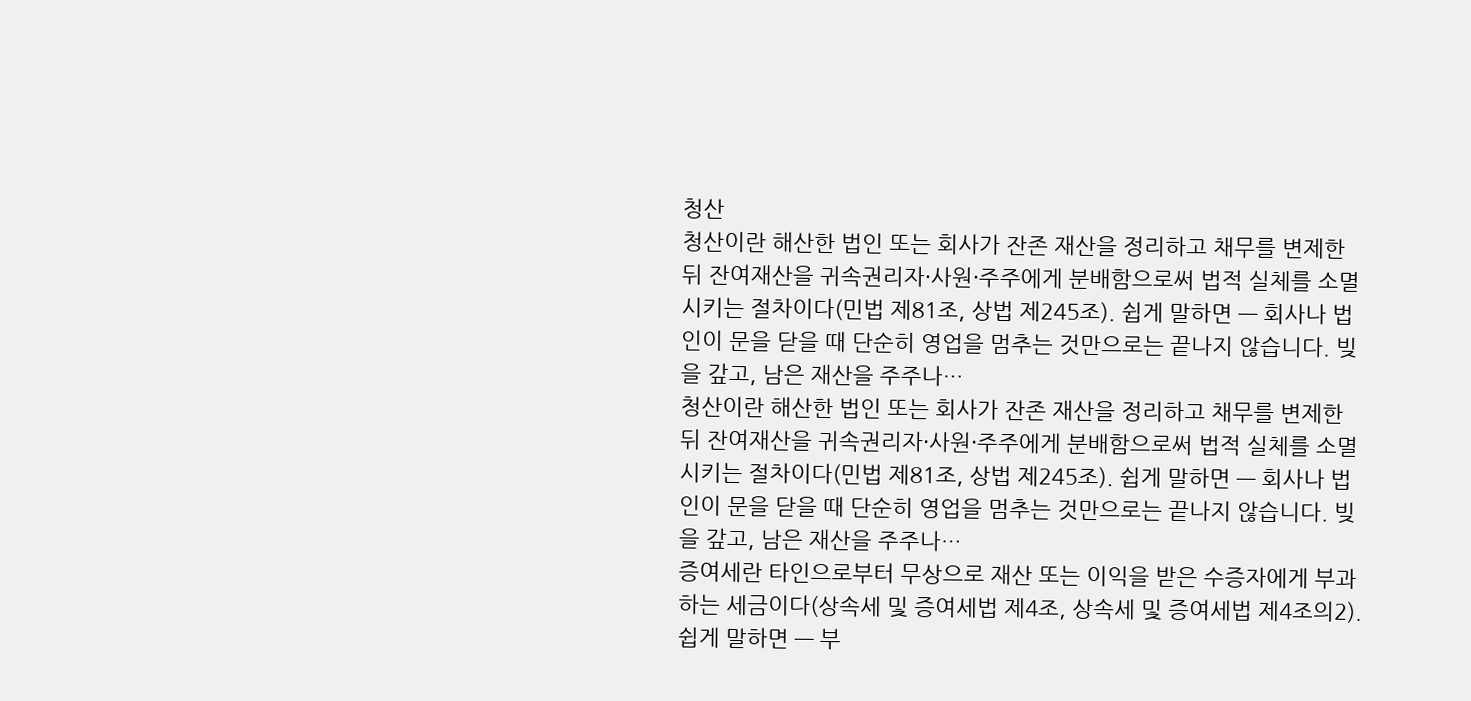청산
청산이란 해산한 법인 또는 회사가 잔존 재산을 정리하고 채무를 변제한 뒤 잔여재산을 귀속권리자·사원·주주에게 분배함으로써 법적 실체를 소멸시키는 절차이다(민법 제81조, 상법 제245조). 쉽게 말하면 — 회사나 법인이 문을 닫을 때 단순히 영업을 멈추는 것만으로는 끝나지 않습니다. 빚을 갚고, 남은 재산을 주주나…
청산이란 해산한 법인 또는 회사가 잔존 재산을 정리하고 채무를 변제한 뒤 잔여재산을 귀속권리자·사원·주주에게 분배함으로써 법적 실체를 소멸시키는 절차이다(민법 제81조, 상법 제245조). 쉽게 말하면 — 회사나 법인이 문을 닫을 때 단순히 영업을 멈추는 것만으로는 끝나지 않습니다. 빚을 갚고, 남은 재산을 주주나…
증여세란 타인으로부터 무상으로 재산 또는 이익을 받은 수증자에게 부과하는 세금이다(상속세 및 증여세법 제4조, 상속세 및 증여세법 제4조의2). 쉽게 말하면 — 부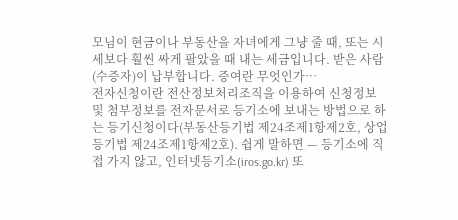모님이 현금이나 부동산을 자녀에게 그냥 줄 때, 또는 시세보다 훨씬 싸게 팔았을 때 내는 세금입니다. 받은 사람(수증자)이 납부합니다. 증여란 무엇인가…
전자신청이란 전산정보처리조직을 이용하여 신청정보 및 첨부정보를 전자문서로 등기소에 보내는 방법으로 하는 등기신청이다(부동산등기법 제24조제1항제2호, 상업등기법 제24조제1항제2호). 쉽게 말하면 — 등기소에 직접 가지 않고, 인터넷등기소(iros.go.kr) 또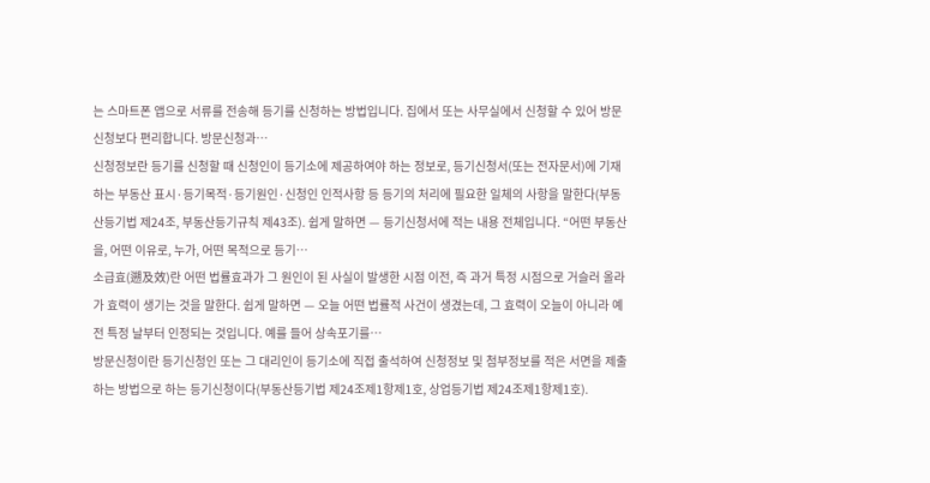는 스마트폰 앱으로 서류를 전송해 등기를 신청하는 방법입니다. 집에서 또는 사무실에서 신청할 수 있어 방문신청보다 편리합니다. 방문신청과…
신청정보란 등기를 신청할 때 신청인이 등기소에 제공하여야 하는 정보로, 등기신청서(또는 전자문서)에 기재하는 부동산 표시·등기목적·등기원인·신청인 인적사항 등 등기의 처리에 필요한 일체의 사항을 말한다(부동산등기법 제24조, 부동산등기규칙 제43조). 쉽게 말하면 — 등기신청서에 적는 내용 전체입니다. “어떤 부동산을, 어떤 이유로, 누가, 어떤 목적으로 등기…
소급효(遡及效)란 어떤 법률효과가 그 원인이 된 사실이 발생한 시점 이전, 즉 과거 특정 시점으로 거슬러 올라가 효력이 생기는 것을 말한다. 쉽게 말하면 — 오늘 어떤 법률적 사건이 생겼는데, 그 효력이 오늘이 아니라 예전 특정 날부터 인정되는 것입니다. 예를 들어 상속포기를…
방문신청이란 등기신청인 또는 그 대리인이 등기소에 직접 출석하여 신청정보 및 첨부정보를 적은 서면을 제출하는 방법으로 하는 등기신청이다(부동산등기법 제24조제1항제1호, 상업등기법 제24조제1항제1호).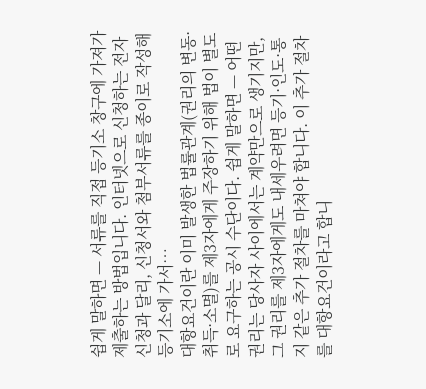쉽게 말하면 — 서류를 직접 등기소 창구에 가져가 제출하는 방법입니다. 인터넷으로 신청하는 전자신청과 달리, 신청서와 첨부서류를 종이로 작성해 등기소에 가서…
대항요건이란 이미 발생한 법률관계(권리의 변동·취득·소멸)를 제3자에게 주장하기 위해 법이 별도로 요구하는 공시 수단이다. 쉽게 말하면 — 어떤 권리는 당사자 사이에서는 계약만으로 생기지만, 그 권리를 제3자에게도 내세우려면 등기·인도·통지 같은 추가 절차를 마쳐야 합니다. 이 추가 절차를 대항요건이라고 합니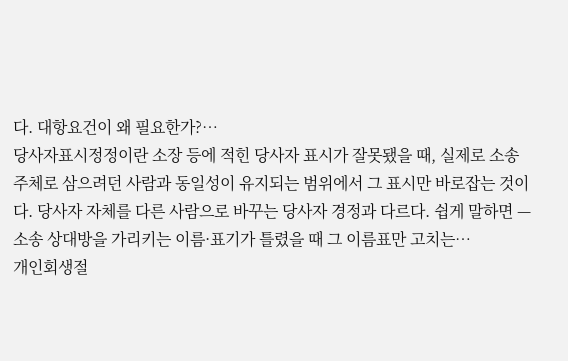다. 대항요건이 왜 필요한가?…
당사자표시정정이란 소장 등에 적힌 당사자 표시가 잘못됐을 때, 실제로 소송 주체로 삼으려던 사람과 동일성이 유지되는 범위에서 그 표시만 바로잡는 것이다. 당사자 자체를 다른 사람으로 바꾸는 당사자 경정과 다르다. 쉽게 말하면 — 소송 상대방을 가리키는 이름·표기가 틀렸을 때 그 이름표만 고치는…
개인회생절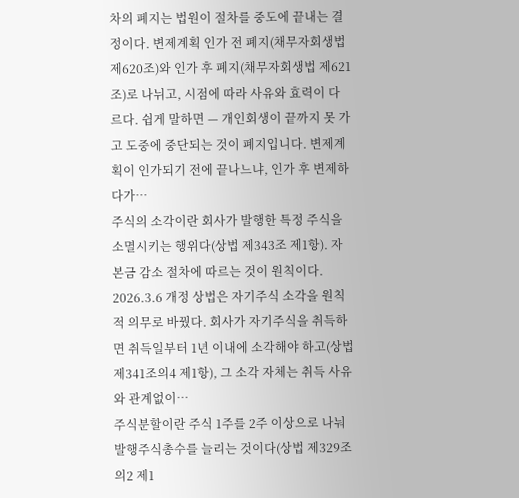차의 폐지는 법원이 절차를 중도에 끝내는 결정이다. 변제계획 인가 전 폐지(채무자회생법 제620조)와 인가 후 폐지(채무자회생법 제621조)로 나뉘고, 시점에 따라 사유와 효력이 다르다. 쉽게 말하면 — 개인회생이 끝까지 못 가고 도중에 중단되는 것이 폐지입니다. 변제계획이 인가되기 전에 끝나느냐, 인가 후 변제하다가…
주식의 소각이란 회사가 발행한 특정 주식을 소멸시키는 행위다(상법 제343조 제1항). 자본금 감소 절차에 따르는 것이 원칙이다. 2026.3.6 개정 상법은 자기주식 소각을 원칙적 의무로 바꿨다. 회사가 자기주식을 취득하면 취득일부터 1년 이내에 소각해야 하고(상법 제341조의4 제1항), 그 소각 자체는 취득 사유와 관계없이…
주식분할이란 주식 1주를 2주 이상으로 나눠 발행주식총수를 늘리는 것이다(상법 제329조의2 제1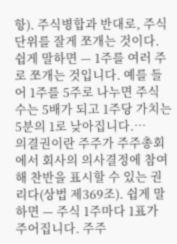항). 주식병합과 반대로, 주식 단위를 잘게 쪼개는 것이다. 쉽게 말하면 — 1주를 여러 주로 쪼개는 것입니다. 예를 들어 1주를 5주로 나누면 주식 수는 5배가 되고 1주당 가치는 5분의 1로 낮아집니다.…
의결권이란 주주가 주주총회에서 회사의 의사결정에 참여해 찬반을 표시할 수 있는 권리다(상법 제369조). 쉽게 말하면 — 주식 1주마다 1표가 주어집니다. 주주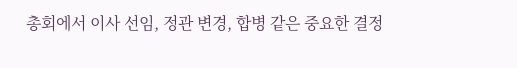총회에서 이사 선임, 정관 변경, 합병 같은 중요한 결정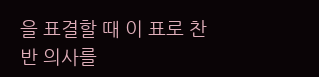을 표결할 때 이 표로 찬반 의사를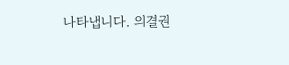나타냅니다. 의결권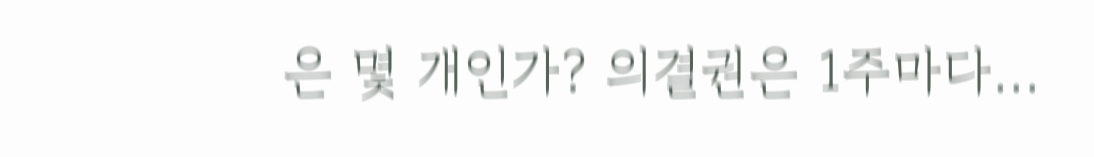은 몇 개인가? 의결권은 1주마다…